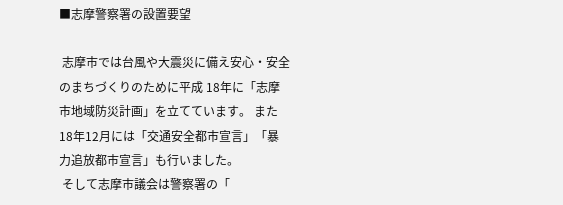■志摩警察署の設置要望

 志摩市では台風や大震災に備え安心・安全のまちづくりのために平成 18年に「志摩市地域防災計画」を立てています。 また18年12月には「交通安全都市宣言」「暴力追放都市宣言」も行いました。
 そして志摩市議会は警察署の「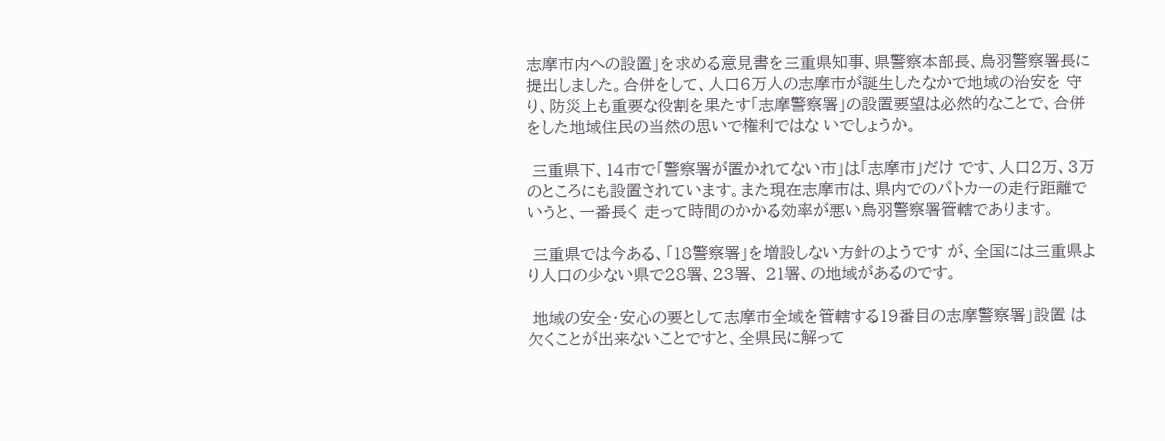志摩市内への設置」を求める意見書を三重県知事、県警察本部長、鳥羽警察署長に提出しました。合併をして、人口6万人の志摩市が誕生したなかで地域の治安を 守り、防災上も重要な役割を果たす「志摩警察署」の設置要望は必然的なことで、合併をした地域住民の当然の思いで権利ではな いでしょうか。

 三重県下、14市で「警察署が置かれてない市」は「志摩市」だけ です、人口2万、3万のところにも設置されています。また現在志摩市は、県内でのパトカーの走行距離でいうと、一番長く 走って時間のかかる効率が悪い鳥羽警察署管轄であります。

 三重県では今ある、「18警察署」を増設しない方針のようです が、全国には三重県より人口の少ない県で28署、23署、 21署、の地域があるのです。

 地域の安全・安心の要として志摩市全域を管轄する19番目の志摩警察署」設置 は欠くことが出来ないことですと、全県民に解って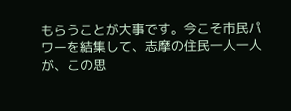もらうことが大事です。今こそ市民パワーを結集して、志摩の住民一人一人が、この思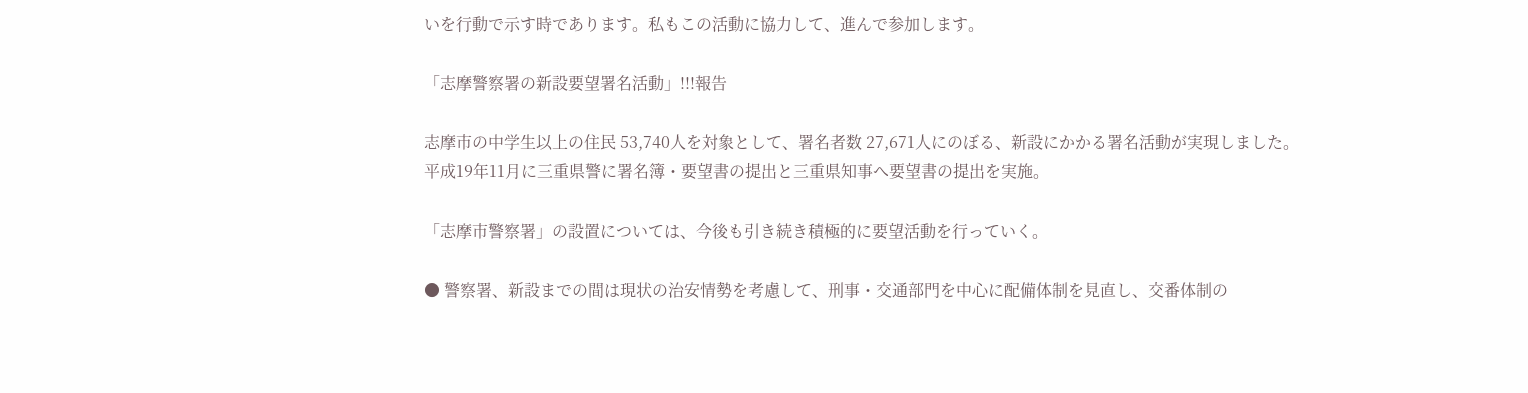いを行動で示す時であります。私もこの活動に協力して、進んで参加します。

「志摩警察署の新設要望署名活動」!!!報告

志摩市の中学生以上の住民 53,740人を対象として、署名者数 27,671人にのぼる、新設にかかる署名活動が実現しました。
平成19年11月に三重県警に署名簿・要望書の提出と三重県知事へ要望書の提出を実施。

「志摩市警察署」の設置については、今後も引き続き積極的に要望活動を行っていく。

● 警察署、新設までの間は現状の治安情勢を考慮して、刑事・交通部門を中心に配備体制を見直し、交番体制の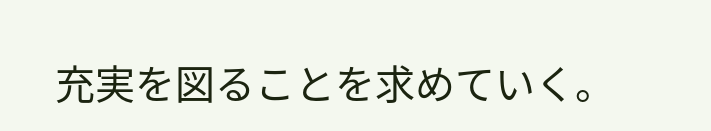充実を図ることを求めていく。